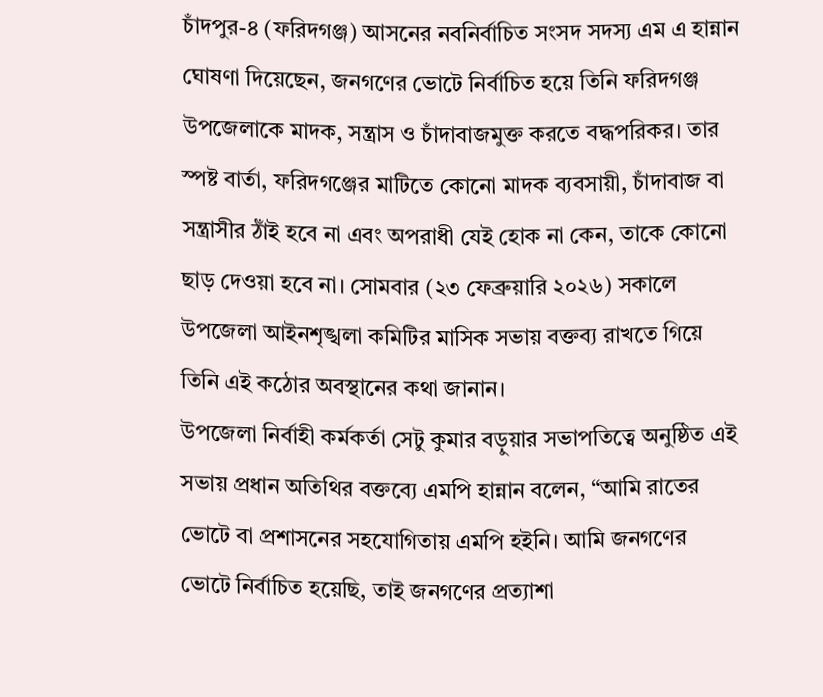চাঁদপুর-৪ (ফরিদগঞ্জ) আসনের নবনির্বাচিত সংসদ সদস্য এম এ হান্নান ঘোষণা দিয়েছেন, জনগণের ভোটে নির্বাচিত হয়ে তিনি ফরিদগঞ্জ উপজেলাকে মাদক, সন্ত্রাস ও চাঁদাবাজমুক্ত করতে বদ্ধপরিকর। তার স্পষ্ট বার্তা, ফরিদগঞ্জের মাটিতে কোনো মাদক ব্যবসায়ী, চাঁদাবাজ বা সন্ত্রাসীর ঠাঁই হবে না এবং অপরাধী যেই হোক না কেন, তাকে কোনো ছাড় দেওয়া হবে না। সোমবার (২৩ ফেব্রুয়ারি ২০২৬) সকালে উপজেলা আইনশৃঙ্খলা কমিটির মাসিক সভায় বক্তব্য রাখতে গিয়ে তিনি এই কঠোর অবস্থানের কথা জানান।
উপজেলা নির্বাহী কর্মকর্তা সেটু কুমার বড়ুয়ার সভাপতিত্বে অনুষ্ঠিত এই সভায় প্রধান অতিথির বক্তব্যে এমপি হান্নান বলেন, “আমি রাতের ভোটে বা প্রশাসনের সহযোগিতায় এমপি হইনি। আমি জনগণের ভোটে নির্বাচিত হয়েছি, তাই জনগণের প্রত্যাশা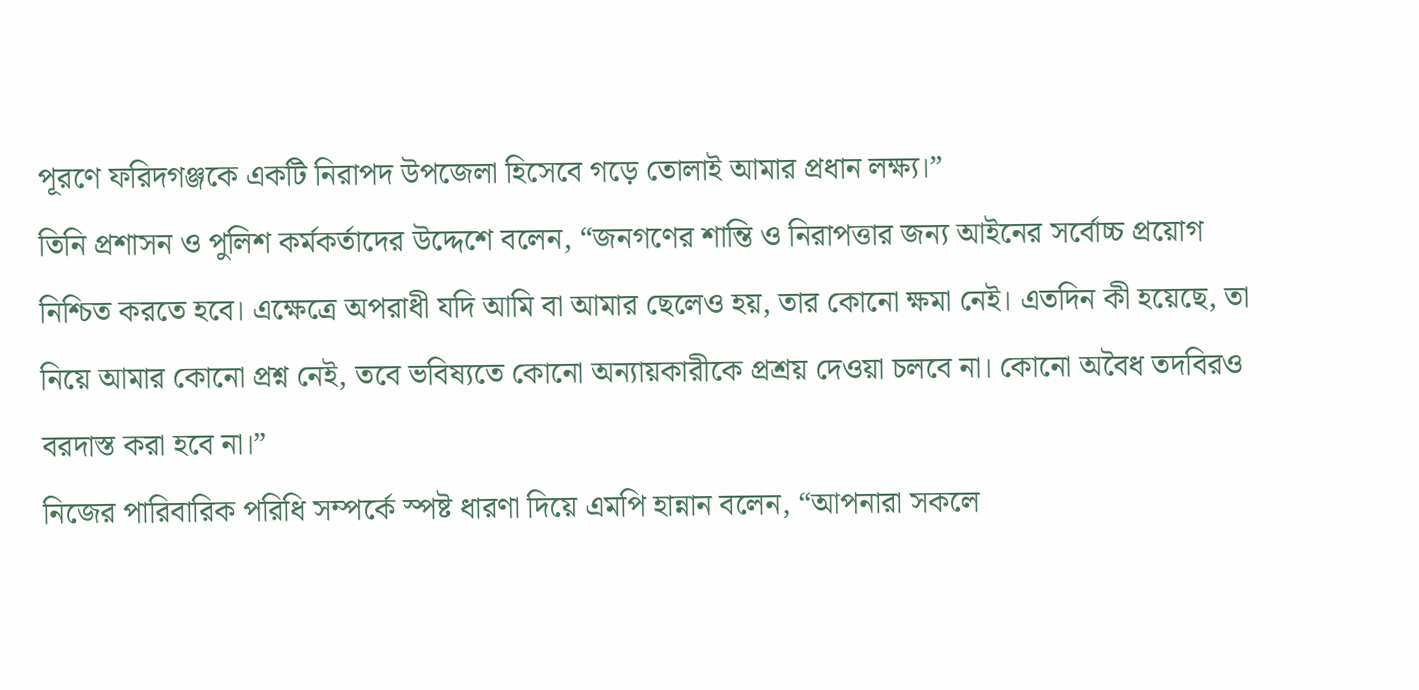পূরণে ফরিদগঞ্জকে একটি নিরাপদ উপজেলা হিসেবে গড়ে তোলাই আমার প্রধান লক্ষ্য।”
তিনি প্রশাসন ও পুলিশ কর্মকর্তাদের উদ্দেশে বলেন, “জনগণের শান্তি ও নিরাপত্তার জন্য আইনের সর্বোচ্চ প্রয়োগ নিশ্চিত করতে হবে। এক্ষেত্রে অপরাধী যদি আমি বা আমার ছেলেও হয়, তার কোনো ক্ষমা নেই। এতদিন কী হয়েছে, তা নিয়ে আমার কোনো প্রশ্ন নেই, তবে ভবিষ্যতে কোনো অন্যায়কারীকে প্রশ্রয় দেওয়া চলবে না। কোনো অবৈধ তদবিরও বরদাস্ত করা হবে না।”
নিজের পারিবারিক পরিধি সম্পর্কে স্পষ্ট ধারণা দিয়ে এমপি হান্নান বলেন, “আপনারা সকলে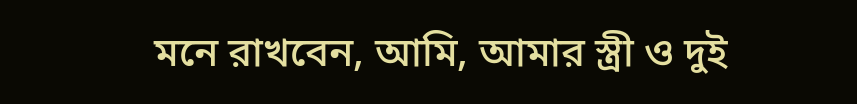মনে রাখবেন, আমি, আমার স্ত্রী ও দুই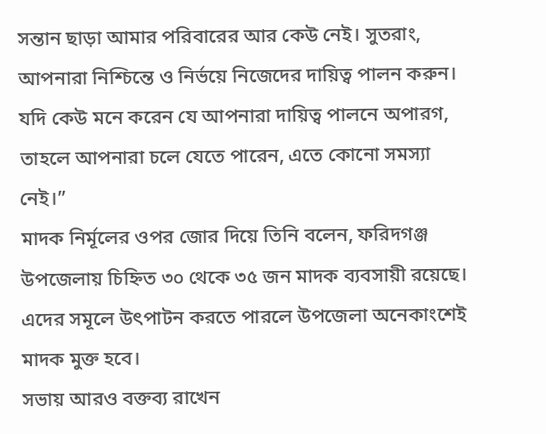সন্তান ছাড়া আমার পরিবারের আর কেউ নেই। সুতরাং, আপনারা নিশ্চিন্তে ও নির্ভয়ে নিজেদের দায়িত্ব পালন করুন। যদি কেউ মনে করেন যে আপনারা দায়িত্ব পালনে অপারগ, তাহলে আপনারা চলে যেতে পারেন, এতে কোনো সমস্যা নেই।”
মাদক নির্মূলের ওপর জোর দিয়ে তিনি বলেন, ফরিদগঞ্জ উপজেলায় চিহ্নিত ৩০ থেকে ৩৫ জন মাদক ব্যবসায়ী রয়েছে। এদের সমূলে উৎপাটন করতে পারলে উপজেলা অনেকাংশেই মাদক মুক্ত হবে।
সভায় আরও বক্তব্য রাখেন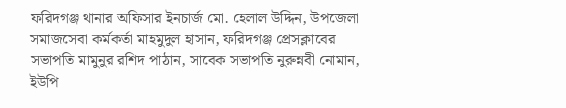ফরিদগঞ্জ থানার অফিসার ইনচার্জ মো. হেলাল উদ্দিন, উপজেলা সমাজসেবা কর্মকর্তা মাহমুদুল হাসান, ফরিদগঞ্জ প্রেসক্লাবের সভাপতি মামুনুর রশিদ পাঠান, সাবেক সভাপতি নুরুন্নবী নোমান, ইউপি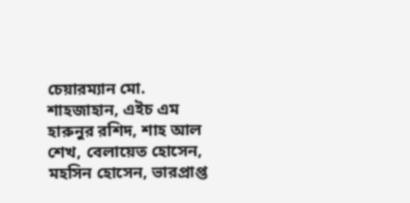চেয়ারম্যান মো. শাহজাহান, এইচ এম হারুনুর রশিদ, শাহ আল শেখ, বেলায়েত হোসেন, মহসিন হোসেন, ভারপ্রাপ্ত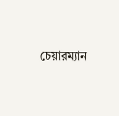চেয়ারম্যান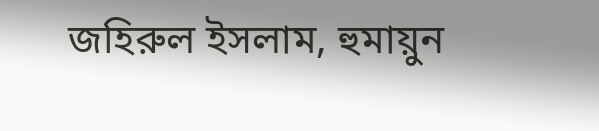জহিরুল ইসলাম, হুমায়ুন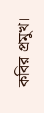কবির প্রমুখ।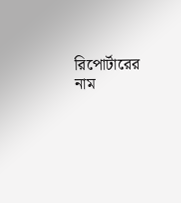রিপোর্টারের নাম